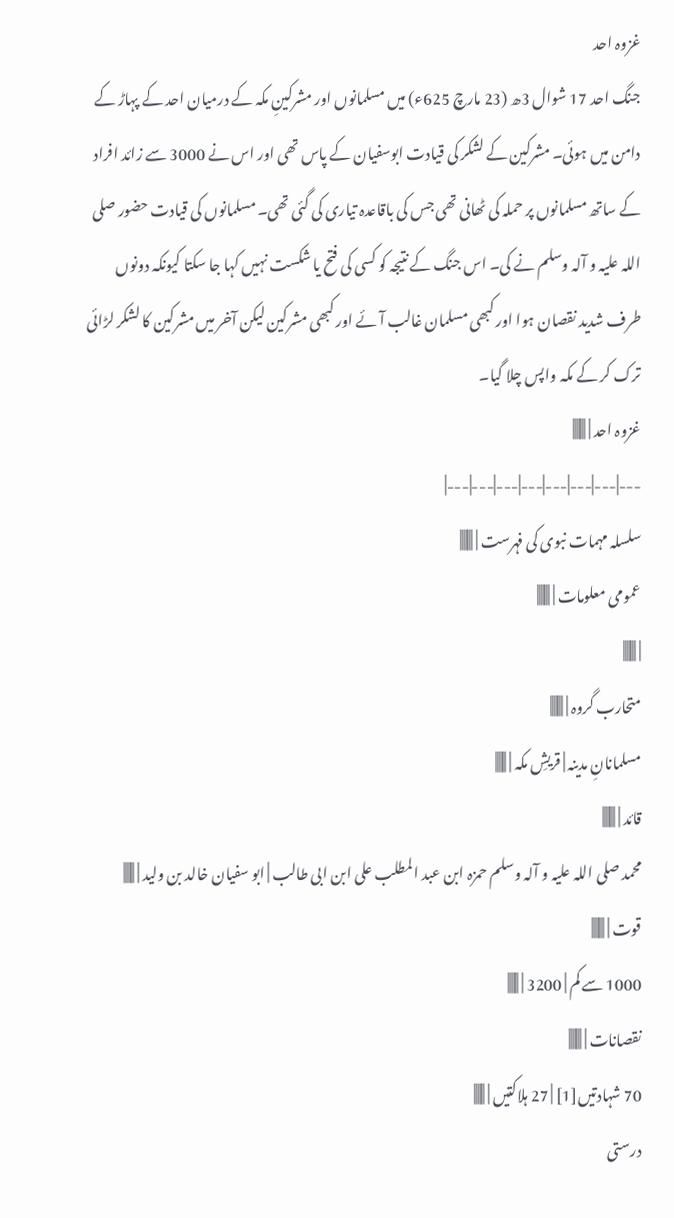غزوہ احد
جنگ احد 17 شوال 3ھ (23 مارچ 625ء) میں مسلمانوں اور مشرکینِ مکہ کے درمیان احد کے پہاڑ کے دامن میں ہوئی۔ مشرکین کے لشکر کی قیادت ابوسفیان کے پاس تھی اور اس نے 3000 سے زائد افراد کے ساتھ مسلمانوں پر حملہ کی ٹھانی تھی جس کی باقاعدہ تیاری کی گئی تھی۔ مسلمانوں کی قیادت حضور صلی اللہ علیہ و آلہ وسلم نے کی۔ اس جنگ کے نتیجہ کو کسی کی فتح یا شکست نہیں کہا جا سکتا کیونکہ دونوں طرف شدید نقصان ہوا اور کبھی مسلمان غالب آئے اور کبھی مشرکین لیکن آخر میں مشرکین کا لشکر لڑائی ترک کر کے مکہ واپس چلا گیا۔
غزوہ احد | |||||||
---|---|---|---|---|---|---|---|
سلسلہ مہمات نبوی کی فہرست | |||||||
عمومی معلومات | |||||||
| |||||||
متحارب گروہ | |||||||
مسلمانانِ مدینہ | قریشِ مکہ | ||||||
قائد | |||||||
محمد صلی اللہ علیہ و آلہ وسلم حمزہ ابن عبد المطلب علی ابن ابی طالب | ابو سفیان خالد بن ولید | ||||||
قوت | |||||||
1000 سے کم | 3200 | ||||||
نقصانات | |||||||
70 شہادتیں[1] | 27 ہلاکتیں | ||||||
درستی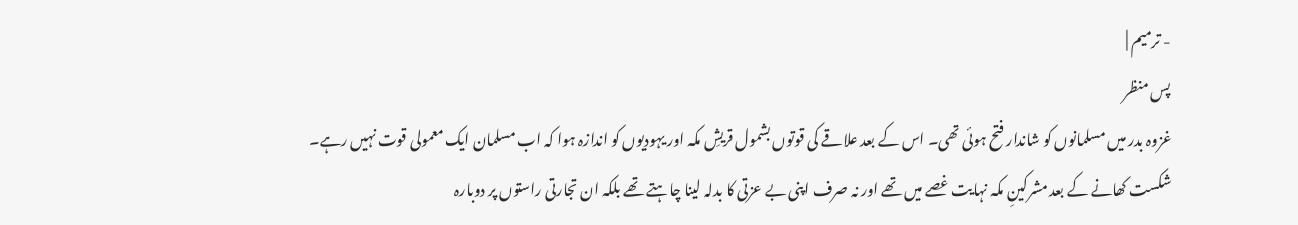- ترمیم |
پس منظر
غزوہ بدر میں مسلمانوں کو شاندار فتح ہوئی تھی۔ اس کے بعد علاقے کی قوتوں بشمول قریشِ مکہ اور یہودیوں کو اندازہ ہوا کہ اب مسلمان ایک معمولی قوت نہیں رہے۔ شکست کھانے کے بعد مشرکینِ مکہ نہایت غصے میں تھے اور نہ صرف اپنی بے عزتی کا بدلہ لینا چاہتے تھے بلکہ ان تجارتی راستوں پر دوبارہ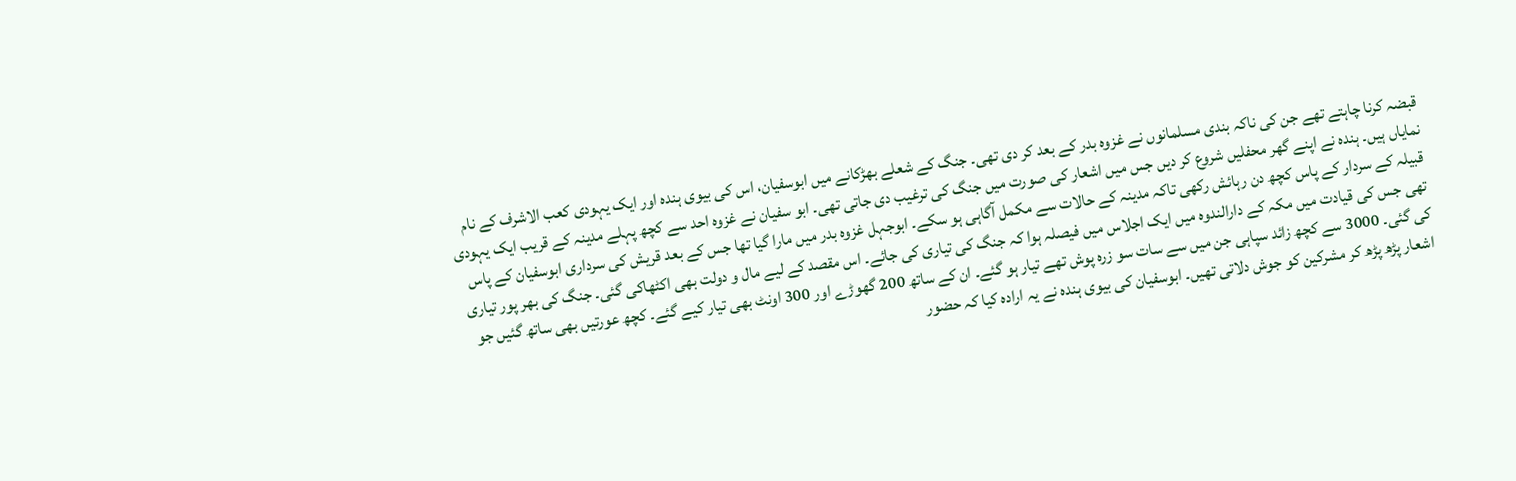قبضہ کرنا چاہتے تھے جن کی ناکہ بندی مسلمانوں نے غزوہ بدر کے بعد کر دی تھی۔ جنگ کے شعلے بھڑکانے میں ابوسفیان، اس کی بیوی ہندہ اور ایک یہودی کعب الاشرف کے نام نمایاں ہیں۔ ہندہ نے اپنے گھر محفلیں شروع کر دیں جس میں اشعار کی صورت میں جنگ کی ترغیب دی جاتی تھی۔ ابو سفیان نے غزوہ احد سے کچھ پہلے مدینہ کے قریب ایک یہودی قبیلہ کے سردار کے پاس کچھ دن رہائش رکھی تاکہ مدینہ کے حالات سے مکمل آگاہی ہو سکے۔ ابوجہل غزوہ بدر میں مارا گیا تھا جس کے بعد قریش کی سرداری ابوسفیان کے پاس تھی جس کی قیادت میں مکہ کے دارالندوہ میں ایک اجلاس میں فیصلہ ہوا کہ جنگ کی تیاری کی جائے۔ اس مقصد کے لیے مال و دولت بھی اکٹھاکی گئی۔ جنگ کی بھر پور تیاری کی گئی۔ 3000 سے کچھ زائد سپاہی جن میں سے سات سو زرہ پوش تھے تیار ہو گئے۔ ان کے ساتھ 200 گھوڑے اور 300 اونٹ بھی تیار کیے گئے۔ کچھ عورتیں بھی ساتھ گئیں جو اشعار پڑھ پڑھ کر مشرکین کو جوش دلاتی تھیں۔ ابوسفیان کی بیوی ہندہ نے یہ ارادہ کیا کہ حضور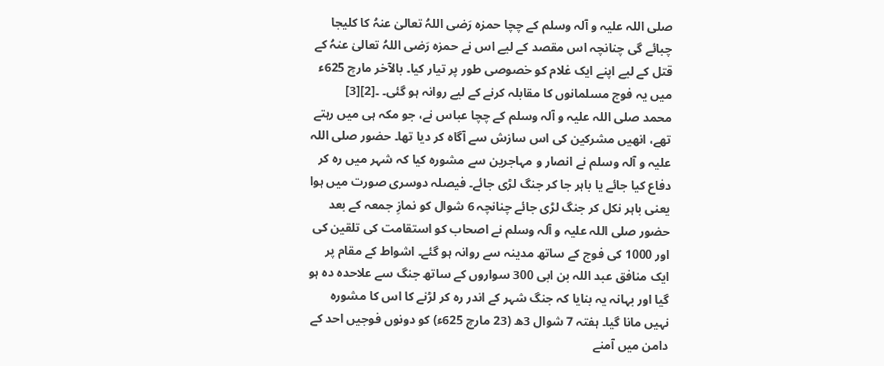صلی اللہ علیہ و آلہ وسلم کے چچا حمزہ رَضی اللہُ تعالیٰ عنہُ کا کلیجا چبائے گی چنانچہ اس مقصد کے لیے اس نے حمزہ رَضی اللہُ تعالیٰ عنہُ کے قتل کے لیے اپنے ایک غلام کو خصوصی طور پر تیار کیا۔ بالآخر مارچ 625ء میں یہ فوج مسلمانوں کا مقابلہ کرنے کے لیے روانہ ہو گئی۔ ۔[2][3]
محمد صلی اللہ علیہ و آلہ وسلم کے چچا عباس نے، جو مکہ ہی میں رہتے تھے، انھیں مشرکین کی اس سازش سے آگاہ کر دیا تھا۔ حضور صلی اللہ علیہ و آلہ وسلم نے انصار و مہاجرین سے مشورہ کیا کہ شہر میں رہ کر دفاع کیا جائے یا باہر جا کر جنگ لڑی جائے۔ فیصلہ دوسری صورت میں ہوا یعنی باہر نکل کر جنگ لڑی جائے چنانچہ 6 شوال کو نمازِ جمعہ کے بعد حضور صلی اللہ علیہ و آلہ وسلم نے اصحاب کو استقامت کی تلقین کی اور 1000 کی فوج کے ساتھ مدینہ سے روانہ ہو گئے۔ اشواط کے مقام پر ایک منافق عبد اللہ بن ابی 300 سواروں کے ساتھ جنگ سے علاحدہ دہ ہو گیا اور بہانہ یہ بنایا کہ جنگ شہر کے اندر رہ کر لڑنے کا اس کا مشورہ نہیں مانا گیا۔ ہفتہ 7 شوال 3ھ (23 مارچ 625ء) کو دونوں فوجیں احد کے دامن میں آمنے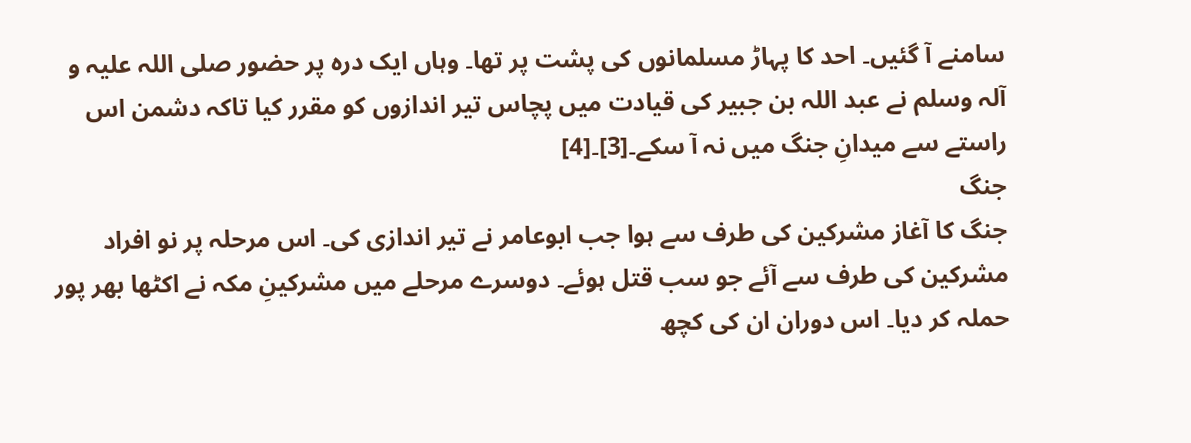سامنے آ گئیں۔ احد کا پہاڑ مسلمانوں کی پشت پر تھا۔ وہاں ایک درہ پر حضور صلی اللہ علیہ و آلہ وسلم نے عبد اللہ بن جبیر کی قیادت میں پچاس تیر اندازوں کو مقرر کیا تاکہ دشمن اس راستے سے میدانِ جنگ میں نہ آ سکے۔[3]۔[4]
جنگ
جنگ کا آغاز مشرکین کی طرف سے ہوا جب ابوعامر نے تیر اندازی کی۔ اس مرحلہ پر نو افراد مشرکین کی طرف سے آئے جو سب قتل ہوئے۔ دوسرے مرحلے میں مشرکینِ مکہ نے اکٹھا بھر پور حملہ کر دیا۔ اس دوران ان کی کچھ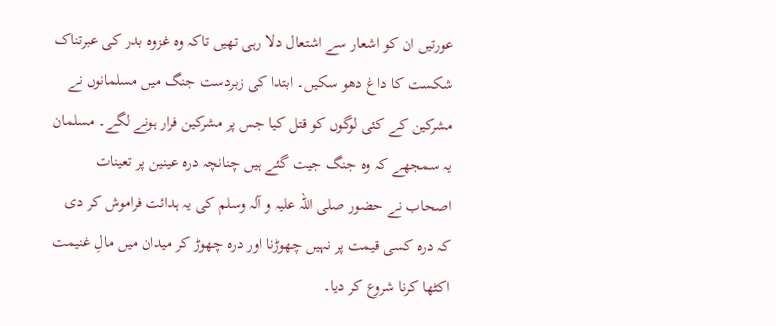عورتیں ان کو اشعار سے اشتعال دلا رہی تھیں تاکہ وہ غزوہ بدر کی عبرتناک شکست کا داغ دھو سکیں۔ ابتدا کی زبردست جنگ میں مسلمانوں نے مشرکین کے کئی لوگوں کو قتل کیا جس پر مشرکین فرار ہونے لگے۔ مسلمان یہ سمجھے کہ وہ جنگ جیت گئے ہیں چنانچہ درہ عینین پر تعینات اصحاب نے حضور صلی اللہ علیہ و آلہ وسلم کی یہ ہدائت فراموش کر دی کہ درہ کسی قیمت پر نہیں چھوڑنا اور درہ چھوڑ کر میدان میں مالِ غنیمت اکٹھا کرنا شروع کر دیا۔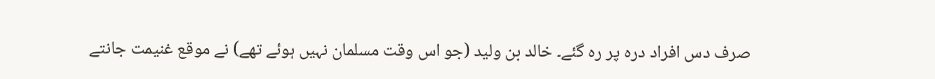صرف دس افراد درہ پر رہ گئے۔ خالد بن ولید (جو اس وقت مسلمان نہیں ہوئے تھے) نے موقع غنیمت جانتے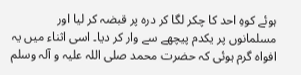ہوئے کوہِ احد کا چکر لگا کر درہ پر قبضہ کر لیا اور مسلمانوں پر یکدم پیچھے سے وار کر دیا۔ اسی اثناء میں یہ افواہ گرم ہوئی کہ حضرت محمد صلی اللہ علیہ و آلہ وسلم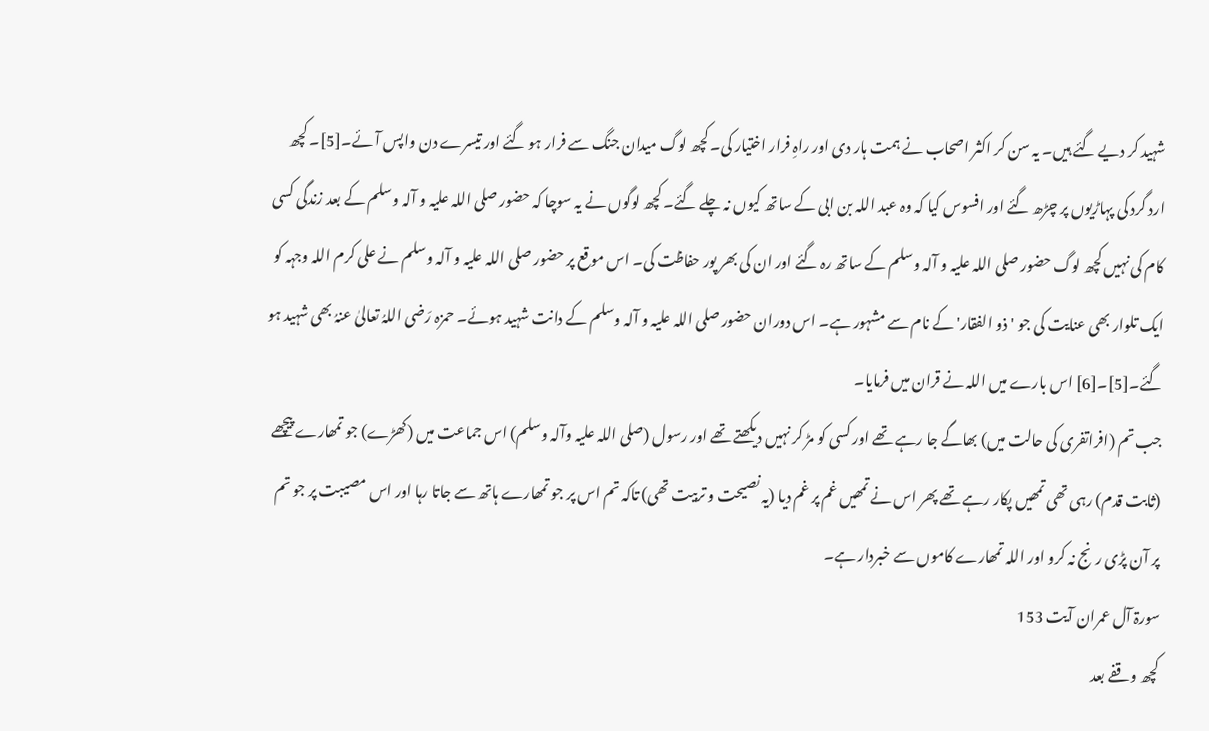شہید کر دیے گئے ہیں۔ یہ سن کر اکثر اصحاب نے ہمت ہار دی اور راہِ فرار اختیار کی۔ کچھ لوگ میدان جنگ سے فرار ہو گئے اور تیسرے دن واپس آئے۔[5]۔ کچھ ارد گرد کی پہاڑیوں پر چڑھ گئے اور افسوس کیا کہ وہ عبد اللہ بن ابی کے ساتھ کیوں نہ چلے گئے۔ کچھ لوگوں نے یہ سوچا کہ حضور صلی اللہ علیہ و آلہ وسلم کے بعد زندگی کسی کام کی نہیں کچھ لوگ حضور صلی اللہ علیہ و آلہ وسلم کے ساتھ رہ گئے اور ان کی بھر پور حفاظت کی۔ اس موقع پر حضور صلی اللہ علیہ و آلہ وسلم نے علی کرم اللہ وجہہ کو ایک تلوار بھی عنایت کی جو 'ذو الفقار' کے نام سے مشہور ہے۔ اس دوران حضور صلی اللہ علیہ و آلہ وسلم کے دانت شہید ہوئے۔ حمزہ رَضی اللہُ تعالیٰ عنہُ بھی شہید ہو گئے۔[5]۔[6] اس بارے میں اللہ نے قران میں فرمایا۔
جب تم (افراتفری کی حالت میں) بھاگے جا رہے تھے اور کسی کو مڑ کر نہیں دیکھتے تھے اور رسول (صلی اللہ علیہ وآلہ وسلم) اس جماعت میں (کھڑے) جو تمھارے پیچھے (ثابت قدم) رہی تھی تمھیں پکار رہے تھے پھر اس نے تمھیں غم پر غم دیا (یہ نصیحت و تربیت تھی) تاکہ تم اس پر جو تمھارے ہاتھ سے جاتا رہا اور اس مصیبت پر جو تم پر آن پڑی رنج نہ کرو اور اللہ تمھارے کاموں سے خبردار ہے۔
سورۃ آل عمران آیت 153
کچھ وقفے بعد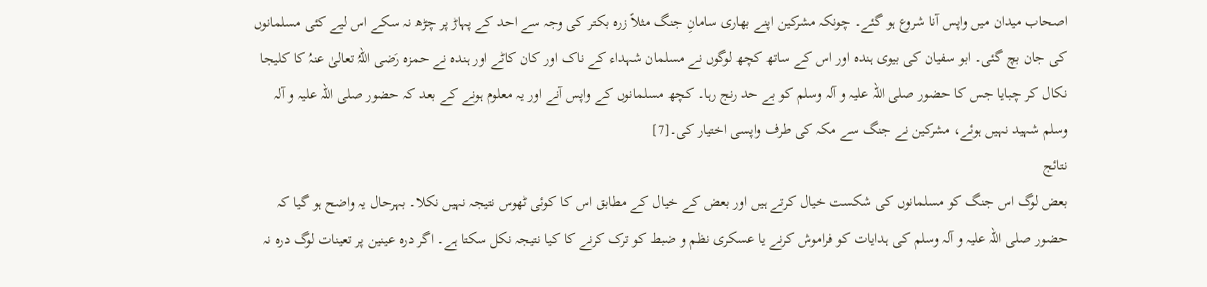اصحاب میدان میں واپس آنا شروع ہو گئے۔ چونکہ مشرکین اپنے بھاری سامانِ جنگ مثلاً زرہ بکتر کی وجہ سے احد کے پہاڑ پر چڑھ نہ سکے اس لیے کئی مسلمانوں کی جان بچ گئی۔ ابو سفیان کی بیوی ہندہ اور اس کے ساتھ کچھ لوگوں نے مسلمان شہداء کے ناک اور کان کاٹے اور ہندہ نے حمزہ رَضی اللہُ تعالیٰ عنہُ کا کلیجا نکال کر چبایا جس کا حضور صلی اللہ علیہ و آلہ وسلم کو بے حد رنج رہا۔ کچھ مسلمانوں کے واپس آنے اور یہ معلوم ہونے کے بعد کہ حضور صلی اللہ علیہ و آلہ وسلم شہید نہیں ہوئے، مشرکین نے جنگ سے مکہ کی طرف واپسی اختیار کی۔[7]
نتائج
بعض لوگ اس جنگ کو مسلمانوں کی شکست خیال کرتے ہیں اور بعض کے خیال کے مطابق اس کا کوئی ٹھوس نتیجہ نہیں نکلا۔ بہرحال یہ واضح ہو گیا کہ حضور صلی اللہ علیہ و آلہ وسلم کی ہدایات کو فراموش کرنے یا عسکری نظم و ضبط کو ترک کرنے کا کیا نتیجہ نکل سکتا ہے۔ اگر درہ عینین پر تعینات لوگ درہ نہ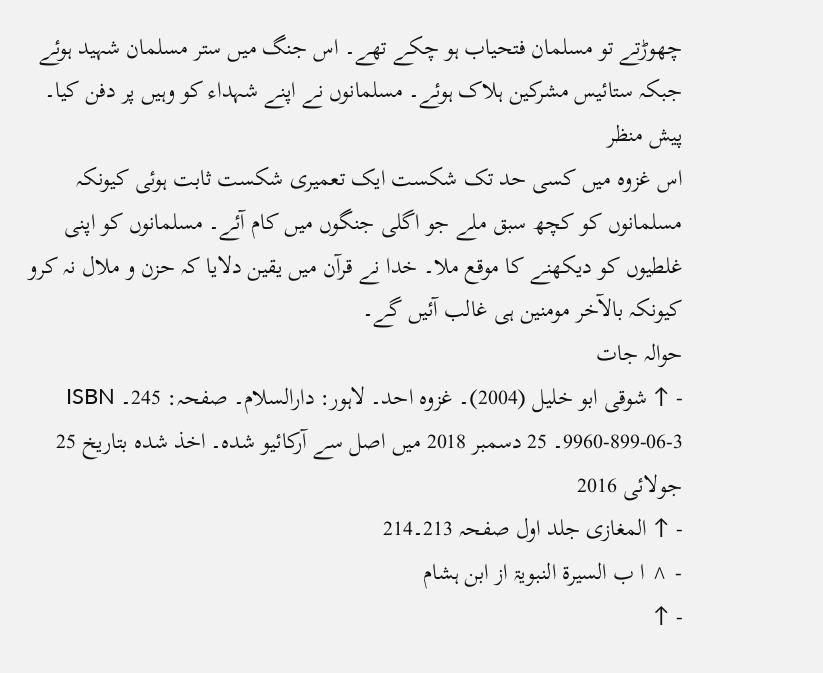چھوڑتے تو مسلمان فتحیاب ہو چکے تھے۔ اس جنگ میں ستر مسلمان شہید ہوئے جبکہ ستائیس مشرکین ہلاک ہوئے۔ مسلمانوں نے اپنے شہداء کو وہیں پر دفن کیا۔
پیش منظر
اس غزوہ میں کسی حد تک شکست ایک تعمیری شکست ثابت ہوئی کیونکہ مسلمانوں کو کچھ سبق ملے جو اگلی جنگوں میں کام آئے۔ مسلمانوں کو اپنی غلطیوں کو دیکھنے کا موقع ملا۔ خدا نے قرآن میں یقین دلایا کہ حزن و ملال نہ کرو کیونکہ بالآخر مومنین ہی غالب آئیں گے۔
حوالہ جات
- ↑ شوقی ابو خلیل (2004)۔ غزوہ احد۔ لاہور: دارالسلام۔ صفحہ: 245۔ ISBN 9960-899-06-3۔ 25 دسمبر 2018 میں اصل سے آرکائیو شدہ۔ اخذ شدہ بتاریخ 25 جولائی 2016
- ↑ المغازی جلد اول صفحہ 213۔214
- ^ ا ب السیرۃ النبویۃ از ابن ہشام
- ↑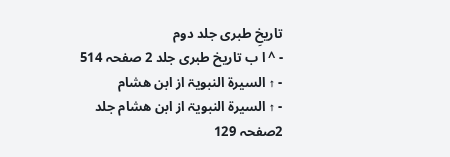تاریخِ طبری جلد دوم
- ^ ا ب تاریخ طبری جلد 2 صفحہ 514
- ↑ السیرۃ النبویۃ از ابن ھشام
- ↑ السیرۃ النبویۃ از ابن ھشام جلد 2صفحہ 129